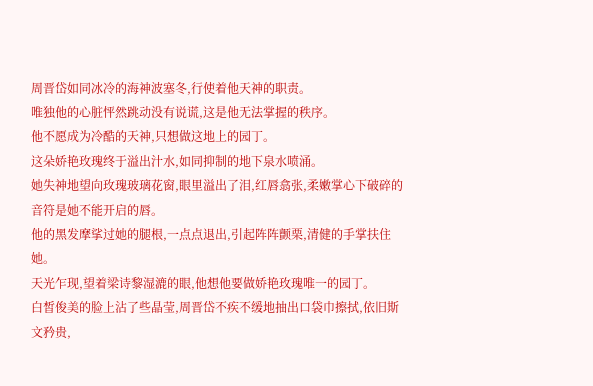周晋岱如同冰冷的海神波塞冬,行使着他天神的职责。
唯独他的心脏怦然跳动没有说谎,这是他无法掌握的秩序。
他不愿成为冷酷的天神,只想做这地上的园丁。
这朵娇艳玫瑰终于溢出汁水,如同抑制的地下泉水喷涌。
她失神地望向玫瑰玻璃花窗,眼里溢出了泪,红唇翕张,柔嫩掌心下破碎的音符是她不能开启的唇。
他的黑发摩挲过她的腿根,一点点退出,引起阵阵颤栗,清健的手掌扶住她。
天光乍现,望着梁诗黎湿漉的眼,他想他要做娇艳玫瑰唯一的园丁。
白皙俊美的脸上沾了些晶莹,周晋岱不疾不缓地抽出口袋巾擦拭,依旧斯文矜贵,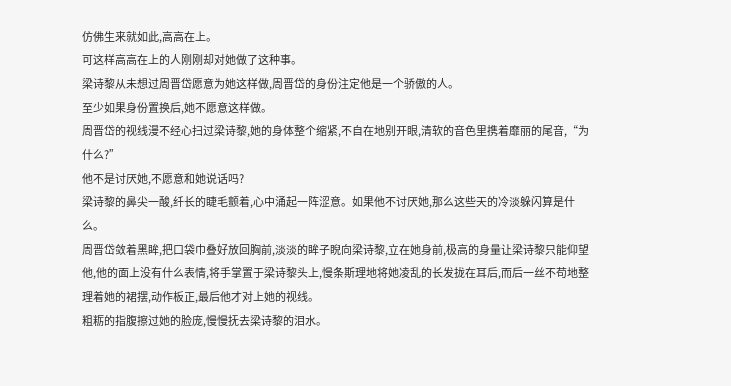仿佛生来就如此,高高在上。
可这样高高在上的人刚刚却对她做了这种事。
梁诗黎从未想过周晋岱愿意为她这样做,周晋岱的身份注定他是一个骄傲的人。
至少如果身份置换后,她不愿意这样做。
周晋岱的视线漫不经心扫过梁诗黎,她的身体整个缩紧,不自在地别开眼,清软的音色里携着靡丽的尾音,“为什么?”
他不是讨厌她,不愿意和她说话吗?
梁诗黎的鼻尖一酸,纤长的睫毛颤着,心中涌起一阵涩意。如果他不讨厌她,那么这些天的冷淡躲闪算是什么。
周晋岱敛着黑眸,把口袋巾叠好放回胸前,淡淡的眸子睨向梁诗黎,立在她身前,极高的身量让梁诗黎只能仰望他,他的面上没有什么表情,将手掌置于梁诗黎头上,慢条斯理地将她凌乱的长发拢在耳后,而后一丝不苟地整理着她的裙摆,动作板正,最后他才对上她的视线。
粗粝的指腹擦过她的脸庞,慢慢抚去梁诗黎的泪水。